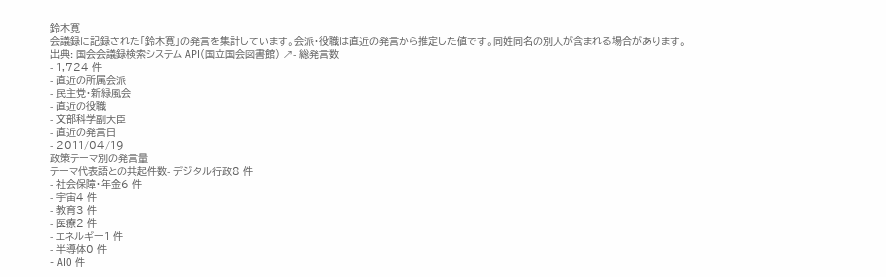鈴木寛
会議録に記録された「鈴木寛」の発言を集計しています。会派・役職は直近の発言から推定した値です。同姓同名の別人が含まれる場合があります。
出典: 国会会議録検索システム API(国立国会図書館) ↗- 総発言数
- 1,724 件
- 直近の所属会派
- 民主党・新緑風会
- 直近の役職
- 文部科学副大臣
- 直近の発言日
- 2011/04/19
政策テーマ別の発言量
テーマ代表語との共起件数- デジタル行政8 件
- 社会保障・年金6 件
- 宇宙4 件
- 教育3 件
- 医療2 件
- エネルギー1 件
- 半導体0 件
- AI0 件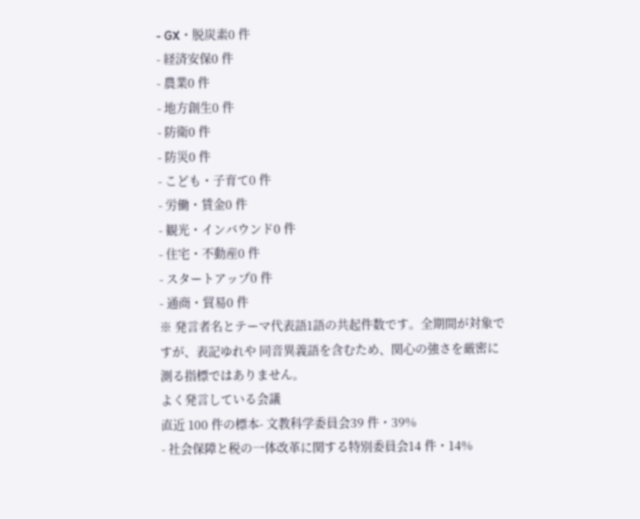- GX・脱炭素0 件
- 経済安保0 件
- 農業0 件
- 地方創生0 件
- 防衛0 件
- 防災0 件
- こども・子育て0 件
- 労働・賃金0 件
- 観光・インバウンド0 件
- 住宅・不動産0 件
- スタートアップ0 件
- 通商・貿易0 件
※ 発言者名とテーマ代表語1語の共起件数です。全期間が対象ですが、表記ゆれや 同音異義語を含むため、関心の強さを厳密に測る指標ではありません。
よく発言している会議
直近 100 件の標本- 文教科学委員会39 件・39%
- 社会保障と税の一体改革に関する特別委員会14 件・14%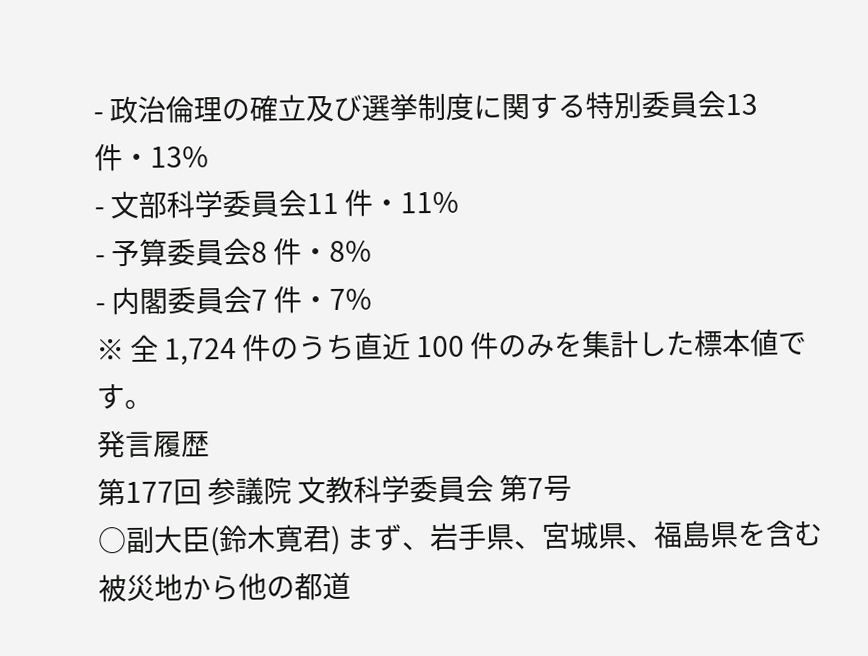- 政治倫理の確立及び選挙制度に関する特別委員会13 件・13%
- 文部科学委員会11 件・11%
- 予算委員会8 件・8%
- 内閣委員会7 件・7%
※ 全 1,724 件のうち直近 100 件のみを集計した標本値です。
発言履歴
第177回 参議院 文教科学委員会 第7号
○副大臣(鈴木寛君) まず、岩手県、宮城県、福島県を含む被災地から他の都道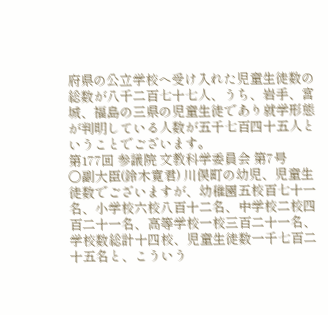府県の公立学校へ受け入れた児童生徒数の総数が八千二百七十七人、うち、岩手、宮城、福島の三県の児童生徒であり就学形態が判明している人数が五千七百四十五人ということでございます。
第177回 参議院 文教科学委員会 第7号
○副大臣(鈴木寛君) 川俣町の幼児、児童生徒数でございますが、幼稚園五校百七十一名、小学校六校八百十二名、中学校二校四百二十一名、高等学校一校三百二十一名、学校数総計十四校、児童生徒数一千七百二十五名と、こういう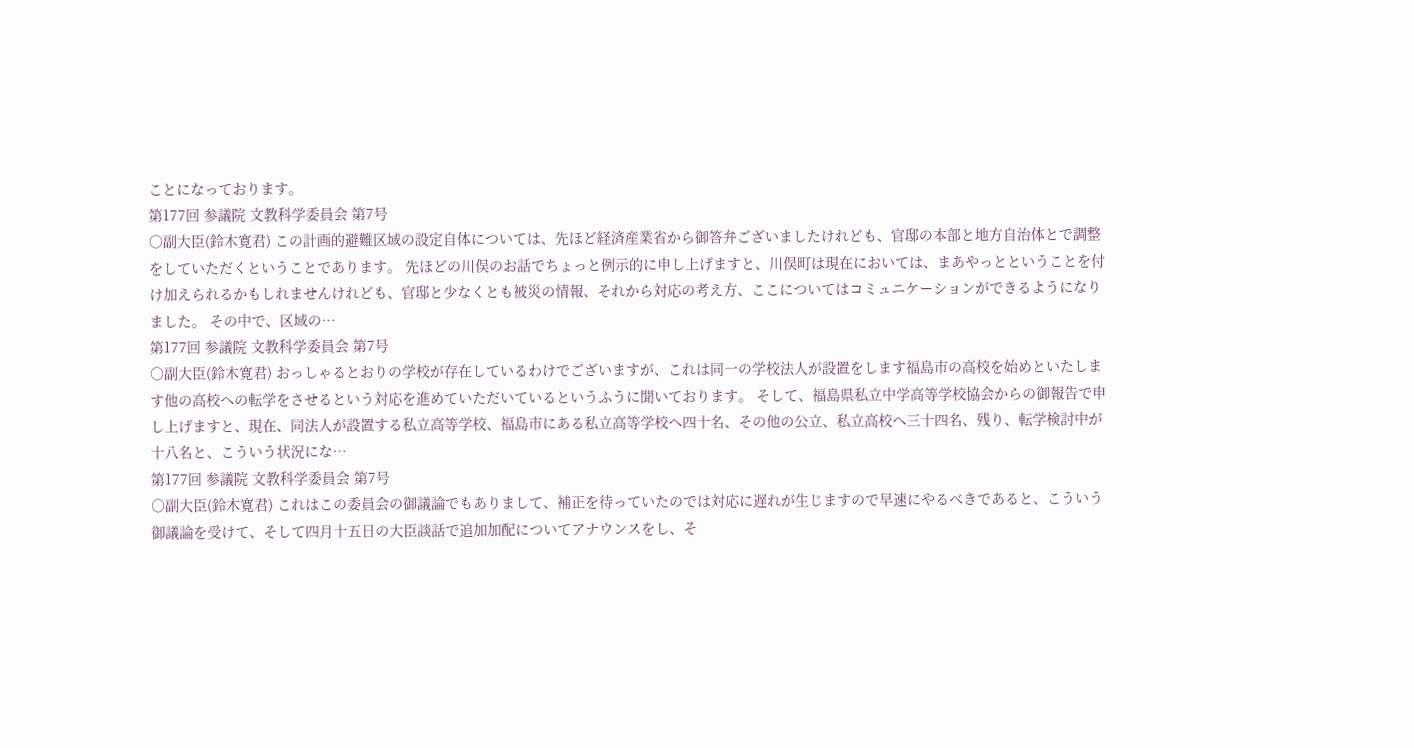ことになっております。
第177回 参議院 文教科学委員会 第7号
○副大臣(鈴木寛君) この計画的避難区域の設定自体については、先ほど経済産業省から御答弁ございましたけれども、官邸の本部と地方自治体とで調整をしていただくということであります。 先ほどの川俣のお話でちょっと例示的に申し上げますと、川俣町は現在においては、まあやっとということを付け加えられるかもしれませんけれども、官邸と少なくとも被災の情報、それから対応の考え方、ここについてはコミュニケーションができるようになりました。 その中で、区域の…
第177回 参議院 文教科学委員会 第7号
○副大臣(鈴木寛君) おっしゃるとおりの学校が存在しているわけでございますが、これは同一の学校法人が設置をします福島市の高校を始めといたします他の高校への転学をさせるという対応を進めていただいているというふうに聞いております。 そして、福島県私立中学高等学校協会からの御報告で申し上げますと、現在、同法人が設置する私立高等学校、福島市にある私立高等学校へ四十名、その他の公立、私立高校へ三十四名、残り、転学検討中が十八名と、こういう状況にな…
第177回 参議院 文教科学委員会 第7号
○副大臣(鈴木寛君) これはこの委員会の御議論でもありまして、補正を待っていたのでは対応に遅れが生じますので早速にやるべきであると、こういう御議論を受けて、そして四月十五日の大臣談話で追加加配についてアナウンスをし、そ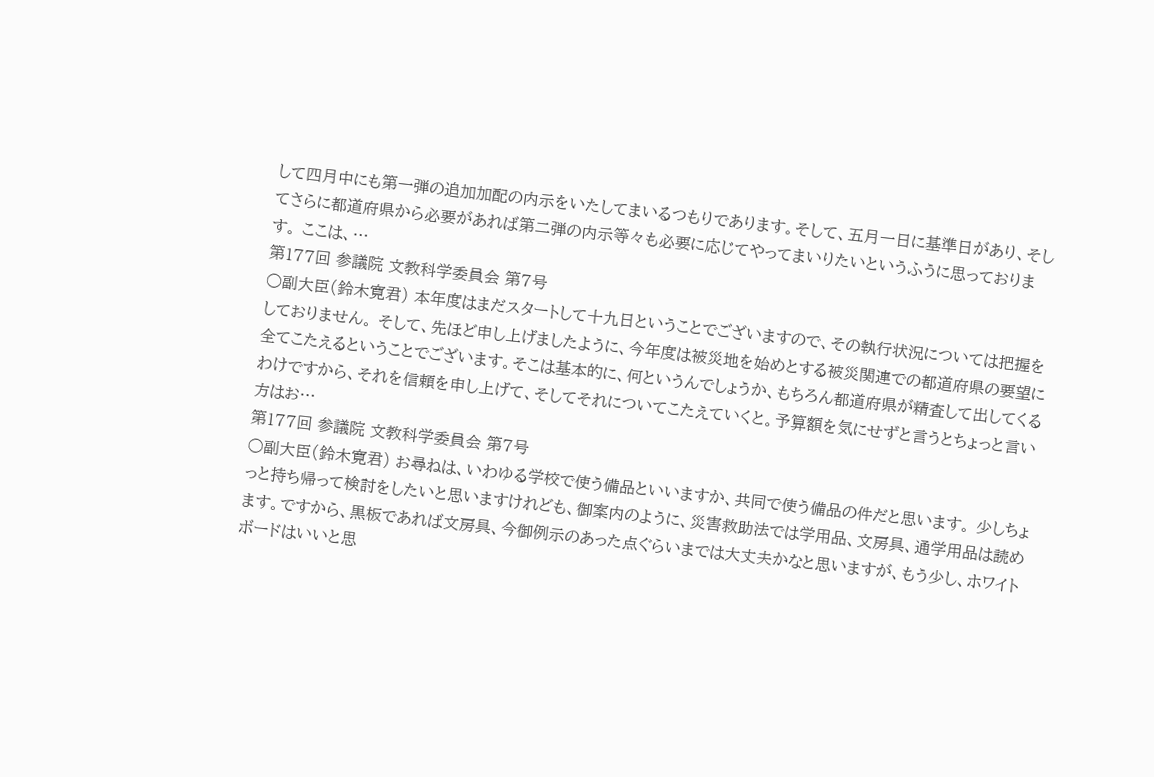して四月中にも第一弾の追加加配の内示をいたしてまいるつもりであります。そして、五月一日に基準日があり、そしてさらに都道府県から必要があれば第二弾の内示等々も必要に応じてやってまいりたいというふうに思っております。 ここは、…
第177回 参議院 文教科学委員会 第7号
○副大臣(鈴木寛君) 本年度はまだスタートして十九日ということでございますので、その執行状況については把握をしておりません。 そして、先ほど申し上げましたように、今年度は被災地を始めとする被災関連での都道府県の要望に全てこたえるということでございます。そこは基本的に、何というんでしょうか、もちろん都道府県が精査して出してくるわけですから、それを信頼を申し上げて、そしてそれについてこたえていくと。予算額を気にせずと言うとちょっと言い方はお…
第177回 参議院 文教科学委員会 第7号
○副大臣(鈴木寛君) お尋ねは、いわゆる学校で使う備品といいますか、共同で使う備品の件だと思います。 少しちょっと持ち帰って検討をしたいと思いますけれども、御案内のように、災害救助法では学用品、文房具、通学用品は読めます。ですから、黒板であれば文房具、今御例示のあった点ぐらいまでは大丈夫かなと思いますが、もう少し、ホワイトボードはいいと思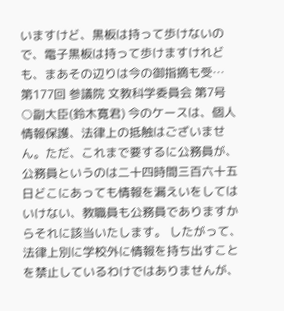いますけど、黒板は持って歩けないので、電子黒板は持って歩けますけれども、まあその辺りは今の御指摘も受…
第177回 参議院 文教科学委員会 第7号
○副大臣(鈴木寛君) 今のケースは、個人情報保護、法律上の抵触はございません。ただ、これまで要するに公務員が、公務員というのは二十四時間三百六十五日どこにあっても情報を漏えいをしてはいけない、教職員も公務員でありますからそれに該当いたします。 したがって、法律上別に学校外に情報を持ち出すことを禁止しているわけではありませんが、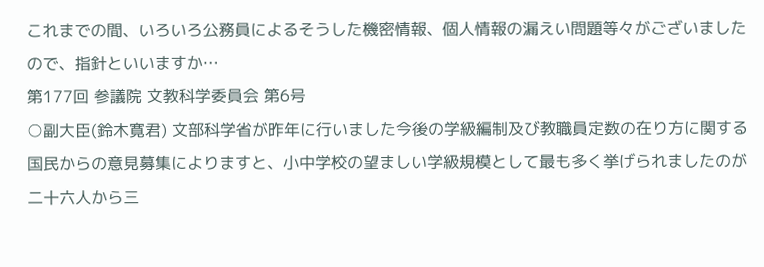これまでの間、いろいろ公務員によるそうした機密情報、個人情報の漏えい問題等々がございましたので、指針といいますか…
第177回 参議院 文教科学委員会 第6号
○副大臣(鈴木寛君) 文部科学省が昨年に行いました今後の学級編制及び教職員定数の在り方に関する国民からの意見募集によりますと、小中学校の望ましい学級規模として最も多く挙げられましたのが二十六人から三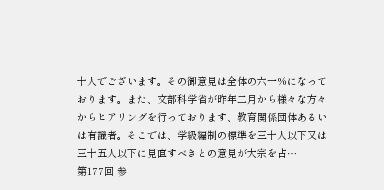十人でございます。その御意見は全体の六一%になっております。また、文部科学省が昨年二月から様々な方々からヒアリングを行っております、教育関係団体あるいは有識者。そこでは、学級編制の標準を三十人以下又は三十五人以下に見直すべきとの意見が大宗を占…
第177回 参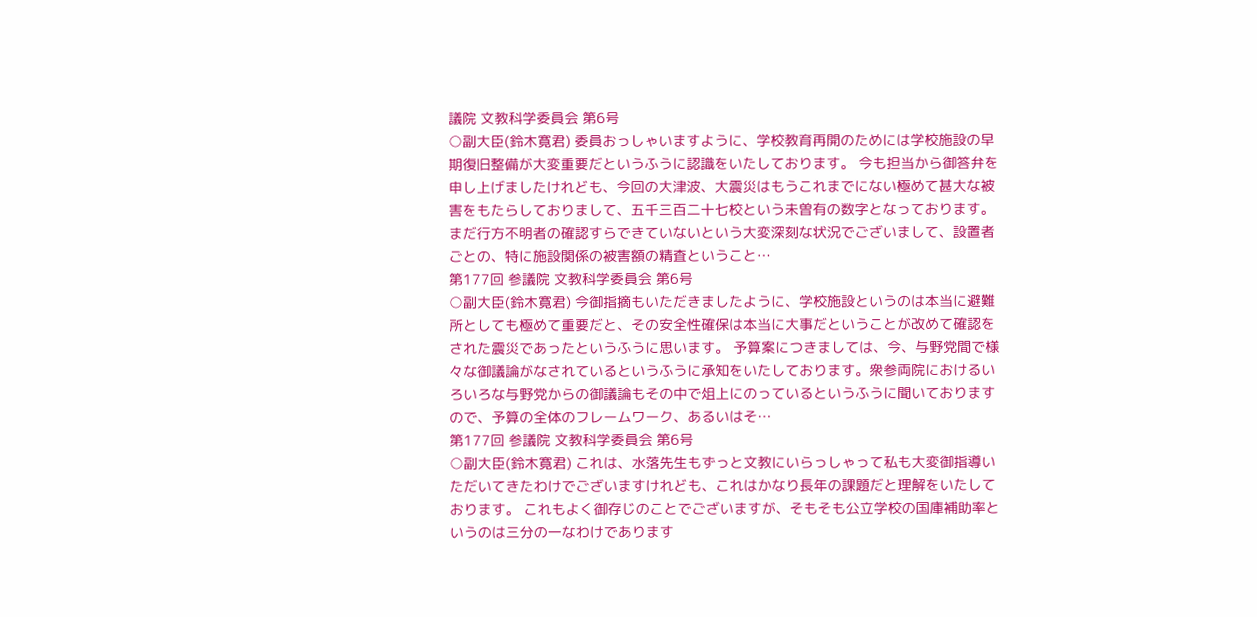議院 文教科学委員会 第6号
○副大臣(鈴木寛君) 委員おっしゃいますように、学校教育再開のためには学校施設の早期復旧整備が大変重要だというふうに認識をいたしております。 今も担当から御答弁を申し上げましたけれども、今回の大津波、大震災はもうこれまでにない極めて甚大な被害をもたらしておりまして、五千三百二十七校という未曽有の数字となっております。まだ行方不明者の確認すらできていないという大変深刻な状況でございまして、設置者ごとの、特に施設関係の被害額の精査ということ…
第177回 参議院 文教科学委員会 第6号
○副大臣(鈴木寛君) 今御指摘もいただきましたように、学校施設というのは本当に避難所としても極めて重要だと、その安全性確保は本当に大事だということが改めて確認をされた震災であったというふうに思います。 予算案につきましては、今、与野党間で様々な御議論がなされているというふうに承知をいたしております。衆参両院におけるいろいろな与野党からの御議論もその中で俎上にのっているというふうに聞いておりますので、予算の全体のフレームワーク、あるいはそ…
第177回 参議院 文教科学委員会 第6号
○副大臣(鈴木寛君) これは、水落先生もずっと文教にいらっしゃって私も大変御指導いただいてきたわけでございますけれども、これはかなり長年の課題だと理解をいたしております。 これもよく御存じのことでございますが、そもそも公立学校の国庫補助率というのは三分の一なわけであります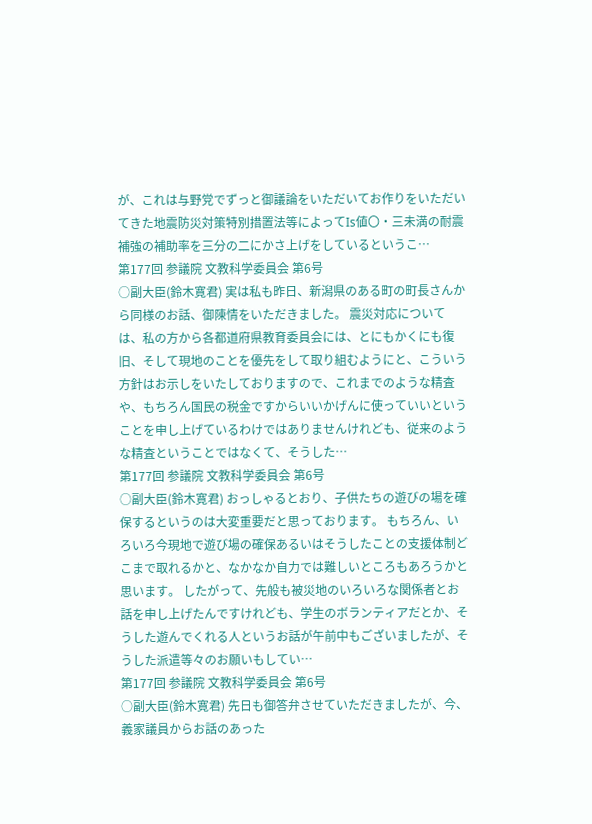が、これは与野党でずっと御議論をいただいてお作りをいただいてきた地震防災対策特別措置法等によってIs値〇・三未満の耐震補強の補助率を三分の二にかさ上げをしているというこ…
第177回 参議院 文教科学委員会 第6号
○副大臣(鈴木寛君) 実は私も昨日、新潟県のある町の町長さんから同様のお話、御陳情をいただきました。 震災対応については、私の方から各都道府県教育委員会には、とにもかくにも復旧、そして現地のことを優先をして取り組むようにと、こういう方針はお示しをいたしておりますので、これまでのような精査や、もちろん国民の税金ですからいいかげんに使っていいということを申し上げているわけではありませんけれども、従来のような精査ということではなくて、そうした…
第177回 参議院 文教科学委員会 第6号
○副大臣(鈴木寛君) おっしゃるとおり、子供たちの遊びの場を確保するというのは大変重要だと思っております。 もちろん、いろいろ今現地で遊び場の確保あるいはそうしたことの支援体制どこまで取れるかと、なかなか自力では難しいところもあろうかと思います。 したがって、先般も被災地のいろいろな関係者とお話を申し上げたんですけれども、学生のボランティアだとか、そうした遊んでくれる人というお話が午前中もございましたが、そうした派遣等々のお願いもしてい…
第177回 参議院 文教科学委員会 第6号
○副大臣(鈴木寛君) 先日も御答弁させていただきましたが、今、義家議員からお話のあった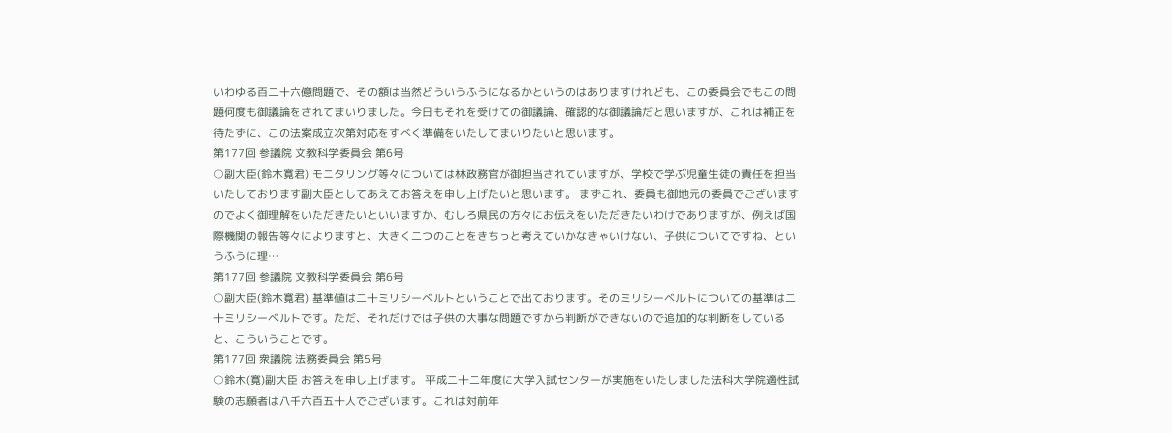いわゆる百二十六億問題で、その額は当然どういうふうになるかというのはありますけれども、この委員会でもこの問題何度も御議論をされてまいりました。今日もそれを受けての御議論、確認的な御議論だと思いますが、これは補正を待たずに、この法案成立次第対応をすべく準備をいたしてまいりたいと思います。
第177回 参議院 文教科学委員会 第6号
○副大臣(鈴木寛君) モニタリング等々については林政務官が御担当されていますが、学校で学ぶ児童生徒の責任を担当いたしております副大臣としてあえてお答えを申し上げたいと思います。 まずこれ、委員も御地元の委員でございますのでよく御理解をいただきたいといいますか、むしろ県民の方々にお伝えをいただきたいわけでありますが、例えば国際機関の報告等々によりますと、大きく二つのことをきちっと考えていかなきゃいけない、子供についてですね、というふうに理…
第177回 参議院 文教科学委員会 第6号
○副大臣(鈴木寛君) 基準値は二十ミリシーベルトということで出ております。そのミリシーベルトについての基準は二十ミリシーベルトです。ただ、それだけでは子供の大事な問題ですから判断ができないので追加的な判断をしていると、こういうことです。
第177回 衆議院 法務委員会 第5号
○鈴木(寛)副大臣 お答えを申し上げます。 平成二十二年度に大学入試センターが実施をいたしました法科大学院適性試験の志願者は八千六百五十人でございます。これは対前年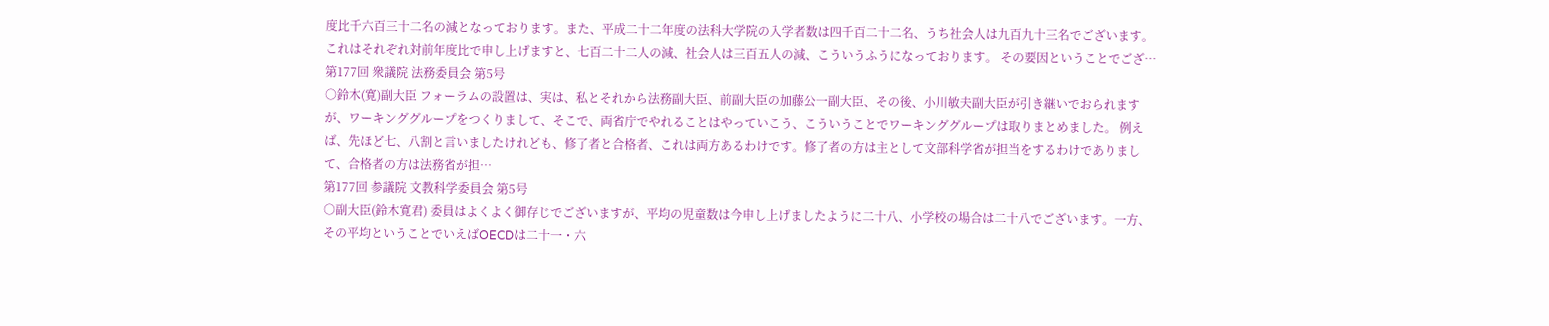度比千六百三十二名の減となっております。また、平成二十二年度の法科大学院の入学者数は四千百二十二名、うち社会人は九百九十三名でございます。これはそれぞれ対前年度比で申し上げますと、七百二十二人の減、社会人は三百五人の減、こういうふうになっております。 その要因ということでござ…
第177回 衆議院 法務委員会 第5号
○鈴木(寛)副大臣 フォーラムの設置は、実は、私とそれから法務副大臣、前副大臣の加藤公一副大臣、その後、小川敏夫副大臣が引き継いでおられますが、ワーキンググループをつくりまして、そこで、両省庁でやれることはやっていこう、こういうことでワーキンググループは取りまとめました。 例えば、先ほど七、八割と言いましたけれども、修了者と合格者、これは両方あるわけです。修了者の方は主として文部科学省が担当をするわけでありまして、合格者の方は法務省が担…
第177回 参議院 文教科学委員会 第5号
○副大臣(鈴木寛君) 委員はよくよく御存じでございますが、平均の児童数は今申し上げましたように二十八、小学校の場合は二十八でございます。一方、その平均ということでいえばOECDは二十一・六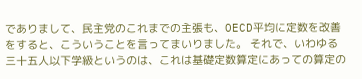でありまして、民主党のこれまでの主張も、OECD平均に定数を改善をすると、こういうことを言ってまいりました。 それで、いわゆる三十五人以下学級というのは、これは基礎定数算定にあっての算定の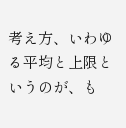考え方、いわゆる平均と上限というのが、も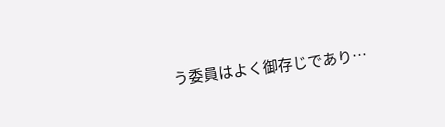う委員はよく御存じであり…